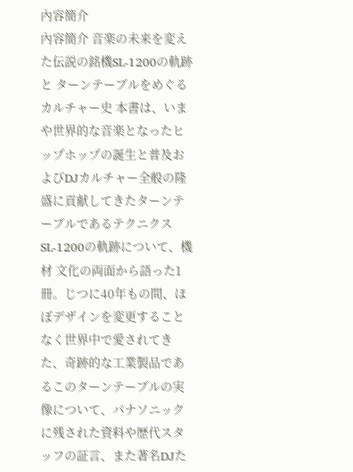內容簡介
內容簡介 音楽の未来を変えた伝説の銘機SL-1200の軌跡と ターンテーブルをめぐるカルチャー史 本書は、いまや世界的な音楽となったヒップホップの誕生と普及およびDJカルチャー全般の隆盛に貢献してきたターンテーブルであるテクニクスSL-1200の軌跡について、機材 文化の両面から語った1冊。じつに40年もの間、ほぼデザインを変更することなく世界中で愛されてきた、奇跡的な工業製品であるこのターンテーブルの実像について、パナソニックに残された資料や歴代スタッフの証言、また著名DJた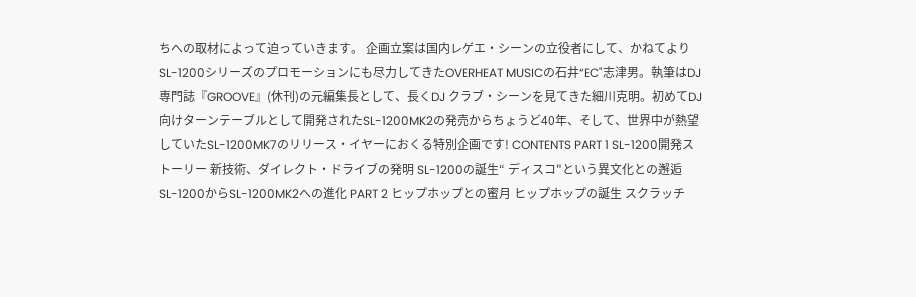ちへの取材によって迫っていきます。 企画立案は国内レゲエ・シーンの立役者にして、かねてよりSL-1200シリーズのプロモーションにも尽力してきたOVERHEAT MUSICの石井“EC"志津男。執筆はDJ専門誌『GROOVE』(休刊)の元編集長として、長くDJ クラブ・シーンを見てきた細川克明。初めてDJ向けターンテーブルとして開発されたSL-1200MK2の発売からちょうど40年、そして、世界中が熱望していたSL-1200MK7のリリース・イヤーにおくる特別企画です! CONTENTS PART 1 SL-1200開発ストーリー 新技術、ダイレクト・ドライブの発明 SL-1200の誕生“ ディスコ"という異文化との邂逅 SL-1200からSL-1200MK2への進化 PART 2 ヒップホップとの蜜月 ヒップホップの誕生 スクラッチ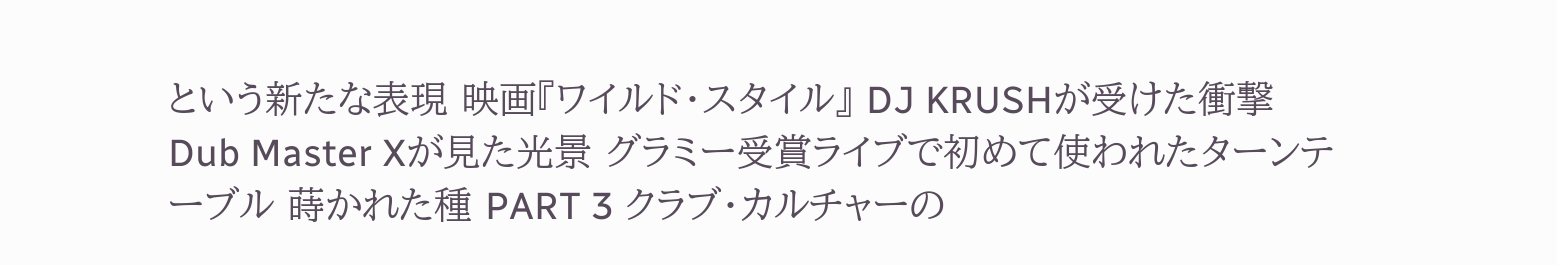という新たな表現 映画『ワイルド・スタイル』 DJ KRUSHが受けた衝撃 Dub Master Xが見た光景 グラミー受賞ライブで初めて使われたターンテーブル 蒔かれた種 PART 3 クラブ・カルチャーの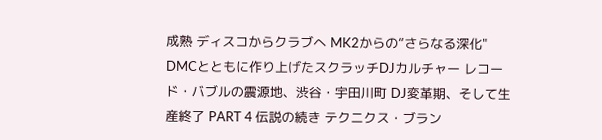成熟 ディスコからクラブへ MK2からの“さらなる深化" DMCとともに作り上げたスクラッチDJカルチャー レコード・バブルの震源地、渋谷・宇田川町 DJ変革期、そして生産終了 PART 4 伝説の続き テクニクス・ブラン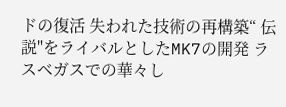ドの復活 失われた技術の再構築“ 伝説"をライバルとしたMK7の開発 ラスベガスでの華々し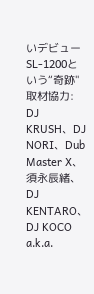いデビュー SL-1200という“奇跡" 取材協力: DJ KRUSH、DJ NORI、Dub Master X、須永辰緒、DJ KENTARO、DJ KOCO a.k.a.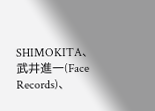SHIMOKITA、武井進一(Face Records)、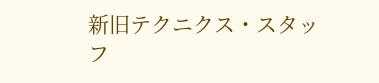新旧テクニクス・スタッフ